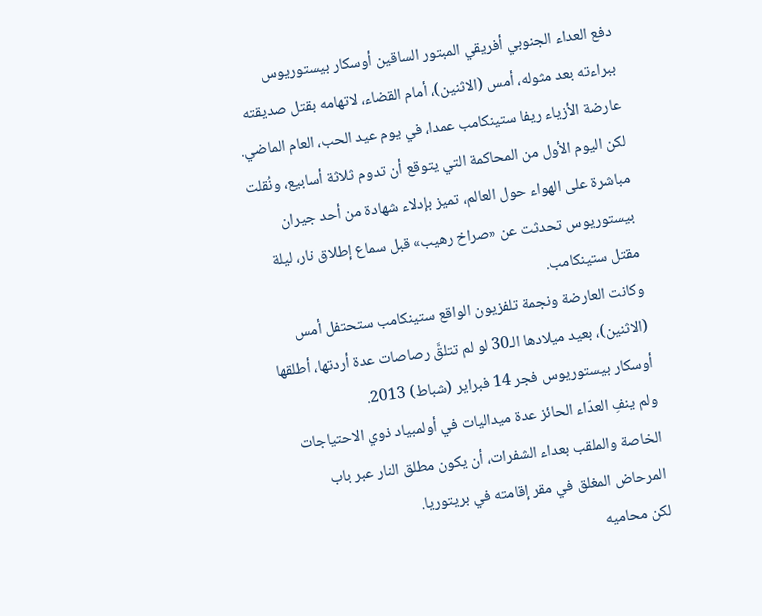دفع العداء الجنوبي أفريقي المبتور الساقين أوسكار بيستوريوس ببراءته بعد مثوله، أمس (الاثنين)، أمام القضاء، لاتهامه بقتل صديقته عارضة الأزياء ريفا ستينكامب عمدا، في يوم عيد الحب، العام الماضي.
لكن اليوم الأول من المحاكمة التي يتوقع أن تدوم ثلاثة أسابيع، ونُقلت مباشرة على الهواء حول العالم، تميز بإدلاء شهادة من أحد جيران بيستوريوس تحدثت عن «صراخ رهيب» قبل سماع إطلاق نار، ليلة مقتل ستينكامب.
وكانت العارضة ونجمة تلفزيون الواقع ستينكامب ستحتفل أمس (الاثنين)، بعيد ميلادها الـ30 لو لم تتلقَّ رصاصات عدة أردتها، أطلقها أوسكار بيستوريوس فجر 14 فبراير (شباط) 2013.
ولم ينفِ العدّاء الحائز عدة ميداليات في أولمبياد ذوي الاحتياجات الخاصة والملقب بعداء الشفرات، أن يكون مطلق النار عبر باب المرحاض المغلق في مقر إقامته في بريتوريا.
لكن محاميه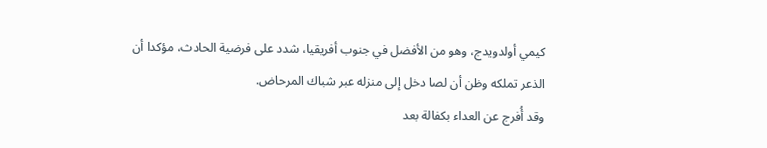كيمي أولدويدج، وهو من الأفضل في جنوب أفريقيا، شدد على فرضية الحادث، مؤكدا أن الذعر تملكه وظن أن لصا دخل إلى منزله عبر شباك المرحاض.
وقد أُفرج عن العداء بكفالة بعد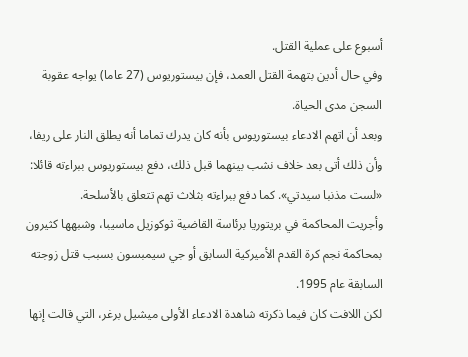أسبوع على عملية القتل.
وفي حال أدين بتهمة القتل العمد، فإن بيستوريوس (27 عاما) يواجه عقوبة السجن مدى الحياة.
وبعد أن اتهم الادعاء بيستوريوس بأنه كان يدرك تماما أنه يطلق النار على ريفا، وأن ذلك أتى بعد خلاف نشب بينهما قبل ذلك، دفع بيستوريوس ببراءته قائلا: «لست مذنبا سيدتي». كما دفع ببراءته بثلاث تهم تتعلق بالأسلحة.
وأجريت المحاكمة في بريتوريا برئاسة القاضية ثوكوزيل ماسيبا، وشبهها كثيرون بمحاكمة نجم كرة القدم الأميركية السابق أو جي سيمبسون بسبب قتل زوجته السابقة عام 1995.
لكن اللافت كان فيما ذكرته شاهدة الادعاء الأولى ميشيل برغر، التي قالت إنها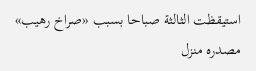استيقظت الثالثة صباحا بسبب «صراخ رهيب» مصدره منزل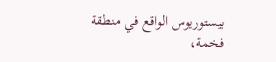بيستوريوس الواقع في منطقة فخمة،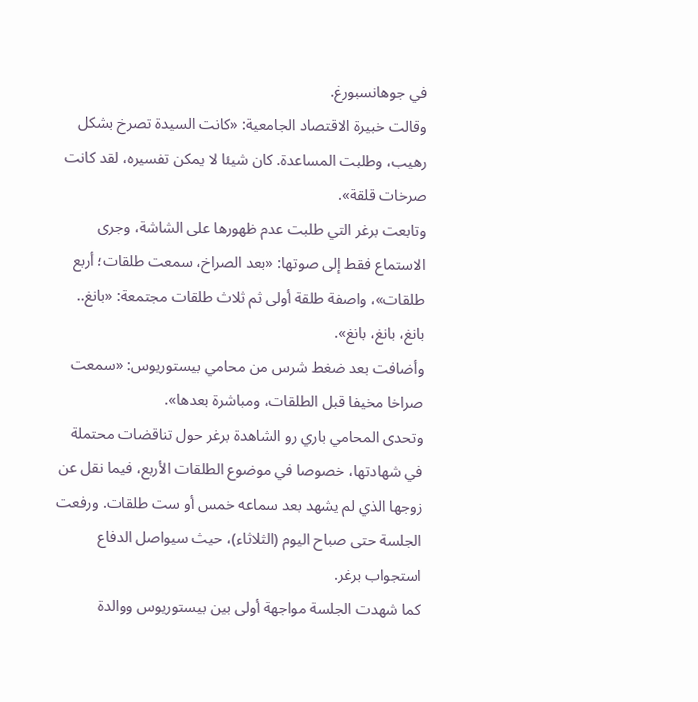في جوهانسبورغ.
وقالت خبيرة الاقتصاد الجامعية: «كانت السيدة تصرخ بشكل رهيب، وطلبت المساعدة. كان شيئا لا يمكن تفسيره، لقد كانت صرخات قلقة».
وتابعت برغر التي طلبت عدم ظهورها على الشاشة، وجرى الاستماع فقط إلى صوتها: «بعد الصراخ، سمعت طلقات؛ أربع طلقات»، واصفة طلقة أولى ثم ثلاث طلقات مجتمعة: «بانغ.. بانغ، بانغ، بانغ».
وأضافت بعد ضغط شرس من محامي بيستوريوس: «سمعت صراخا مخيفا قبل الطلقات، ومباشرة بعدها».
وتحدى المحامي باري رو الشاهدة برغر حول تناقضات محتملة في شهادتها، خصوصا في موضوع الطلقات الأربع، فيما نقل عن زوجها الذي لم يشهد بعد سماعه خمس أو ست طلقات. ورفعت الجلسة حتى صباح اليوم (الثلاثاء)، حيث سيواصل الدفاع استجواب برغر.
كما شهدت الجلسة مواجهة أولى بين بيستوريوس ووالدة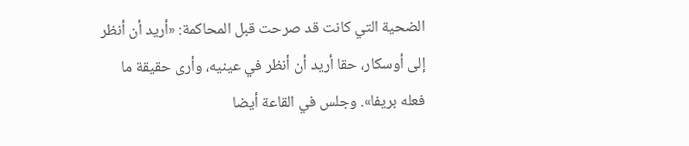الضحية التي كانت قد صرحت قبل المحاكمة: «أريد أن أنظر إلى أوسكار، حقا أريد أن أنظر في عينيه، وأرى حقيقة ما فعله بريفا». وجلس في القاعة أيضا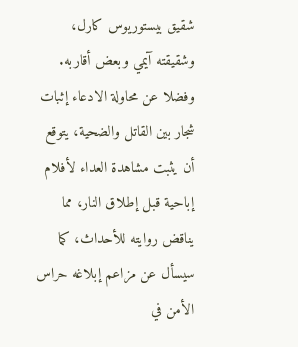شقيق بيستوريوس كارل، وشقيقته آيمي وبعض أقاربه.
وفضلا عن محاولة الادعاء إثبات شجار بين القاتل والضحية، يتوقع أن يثبت مشاهدة العداء لأفلام إباحية قبل إطلاق النار، مما يناقض روايته للأحداث، كما سيسأل عن مزاعم إبلاغه حراس الأمن في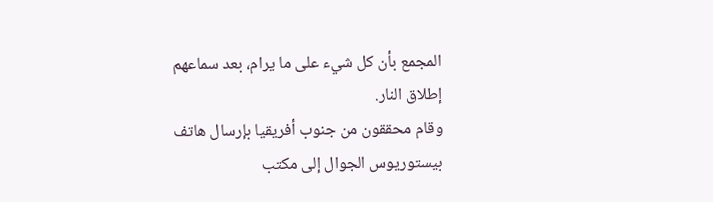المجمع بأن كل شيء على ما يرام، بعد سماعهم إطلاق النار.
وقام محققون من جنوب أفريقيا بإرسال هاتف بيستوريوس الجوال إلى مكتب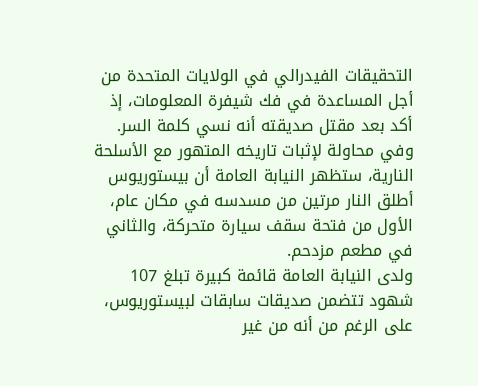التحقيقات الفيدرالي في الولايات المتحدة من أجل المساعدة في فك شيفرة المعلومات، إذ أكد بعد مقتل صديقته أنه نسي كلمة السر.
وفي محاولة لإثبات تاريخه المتهور مع الأسلحة النارية، ستظهر النيابة العامة أن بيستوريوس أطلق النار مرتين من مسدسه في مكان عام، الأول من فتحة سقف سيارة متحركة، والثاني في مطعم مزدحم.
ولدى النيابة العامة قائمة كبيرة تبلغ 107 شهود تتضمن صديقات سابقات لبيستوريوس، على الرغم من أنه من غير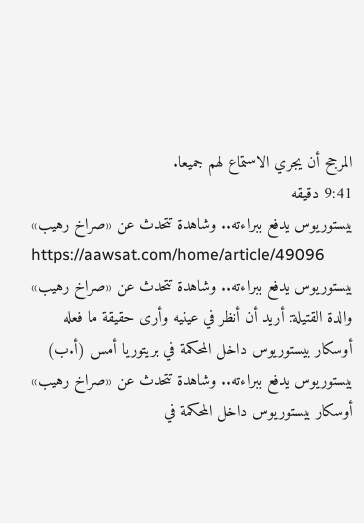المرجح أن يجري الاستماع لهم جميعا.
9:41 دقيقه
بيستوريوس يدفع ببراءته.. وشاهدة تتحدث عن «صراخ رهيب»
https://aawsat.com/home/article/49096
بيستوريوس يدفع ببراءته.. وشاهدة تتحدث عن «صراخ رهيب»
والدة القتيلة: أريد أن أنظر في عينيه وأرى حقيقة ما فعله
أوسكار بيستوريوس داخل المحكمة في بريتوريا أمس (أ.ب)
بيستوريوس يدفع ببراءته.. وشاهدة تتحدث عن «صراخ رهيب»
أوسكار بيستوريوس داخل المحكمة في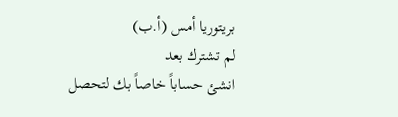بريتوريا أمس (أ.ب)
لم تشترك بعد
انشئ حساباً خاصاً بك لتحصل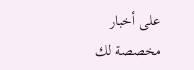على أخبار مخصصة لك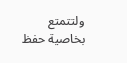ولتتمتع بخاصية حفظ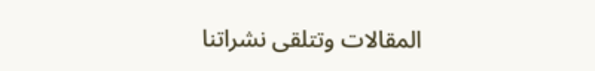المقالات وتتلقى نشراتنا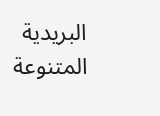البريدية المتنوعة